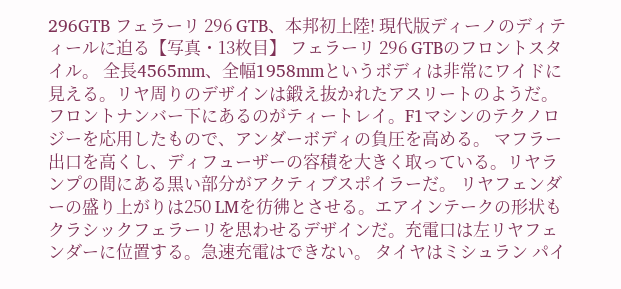296GTB フェラーリ 296 GTB、本邦初上陸! 現代版ディーノのディティールに迫る【写真・13枚目】 フェラーリ 296 GTBのフロントスタイル。 全長4565mm、全幅1958mmというボディは非常にワイドに見える。リヤ周りのデザインは鍛え抜かれたアスリートのようだ。 フロントナンバー下にあるのがティートレイ。F1マシンのテクノロジーを応用したもので、アンダーボディの負圧を高める。 マフラー出口を高くし、ディフューザーの容積を大きく取っている。リヤランプの間にある黒い部分がアクティブスポイラーだ。 リヤフェンダーの盛り上がりは250 LMを彷彿とさせる。エアインテークの形状もクラシックフェラーリを思わせるデザインだ。充電口は左リヤフェンダーに位置する。急速充電はできない。 タイヤはミシュラン パイ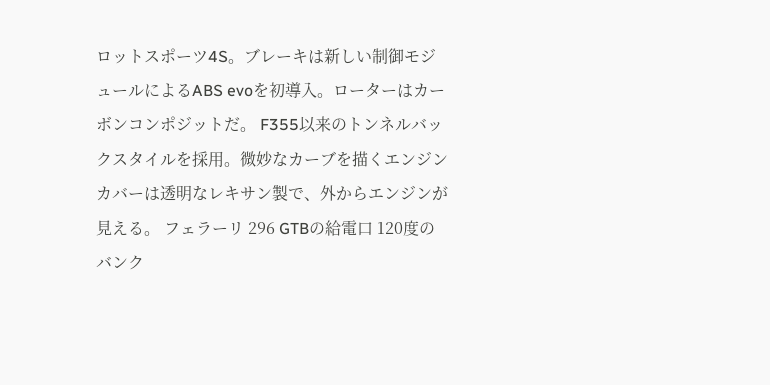ロットスポーツ4S。ブレーキは新しい制御モジュールによるABS evoを初導入。ローターはカーボンコンポジットだ。 F355以来のトンネルバックスタイルを採用。微妙なカーブを描くエンジンカバーは透明なレキサン製で、外からエンジンが見える。 フェラーリ 296 GTBの給電口 120度のバンク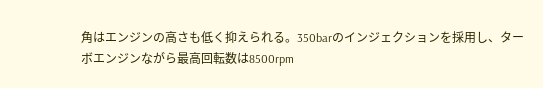角はエンジンの高さも低く抑えられる。350barのインジェクションを採用し、ターボエンジンながら最高回転数は8500rpm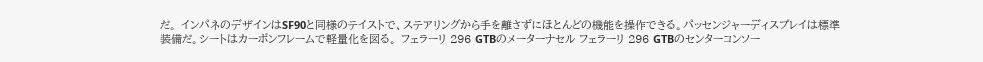だ。 インパネのデザインはSF90と同様のテイストで、ステアリングから手を離さずにほとんどの機能を操作できる。パッセンジャーディスプレイは標準装備だ。シートはカーボンフレームで軽量化を図る。 フェラーリ 296 GTBのメーターナセル フェラーリ 296 GTBのセンターコンソー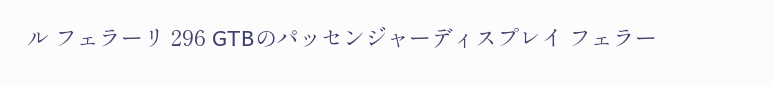ル フェラーリ 296 GTBのパッセンジャーディスプレイ フェラー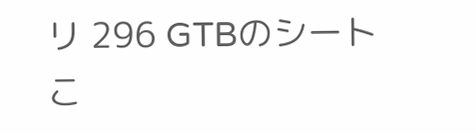リ 296 GTBのシート こ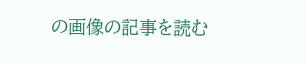の画像の記事を読む